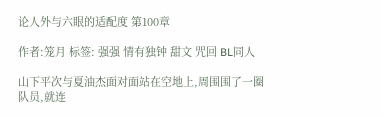论人外与六眼的适配度 第100章

作者:笼月 标签: 强强 情有独钟 甜文 咒回 BL同人

山下平次与夏油杰面对面站在空地上,周围围了一圈队员,就连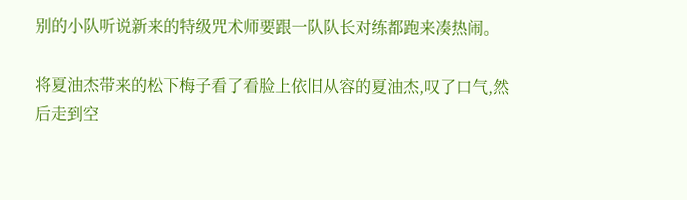别的小队听说新来的特级咒术师要跟一队队长对练都跑来凑热闹。

将夏油杰带来的松下梅子看了看脸上依旧从容的夏油杰,叹了口气,然后走到空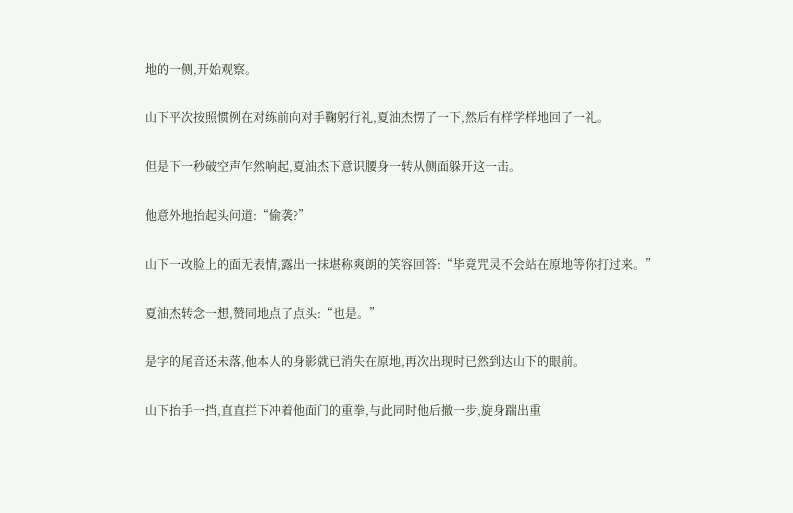地的一侧,开始观察。

山下平次按照惯例在对练前向对手鞠躬行礼,夏油杰愣了一下,然后有样学样地回了一礼。

但是下一秒破空声乍然响起,夏油杰下意识腰身一转从侧面躲开这一击。

他意外地抬起头问道:“偷袭?”

山下一改脸上的面无表情,露出一抹堪称爽朗的笑容回答:“毕竟咒灵不会站在原地等你打过来。”

夏油杰转念一想,赞同地点了点头:“也是。”

是字的尾音还未落,他本人的身影就已消失在原地,再次出现时已然到达山下的眼前。

山下抬手一挡,直直拦下冲着他面门的重拳,与此同时他后撤一步,旋身踹出重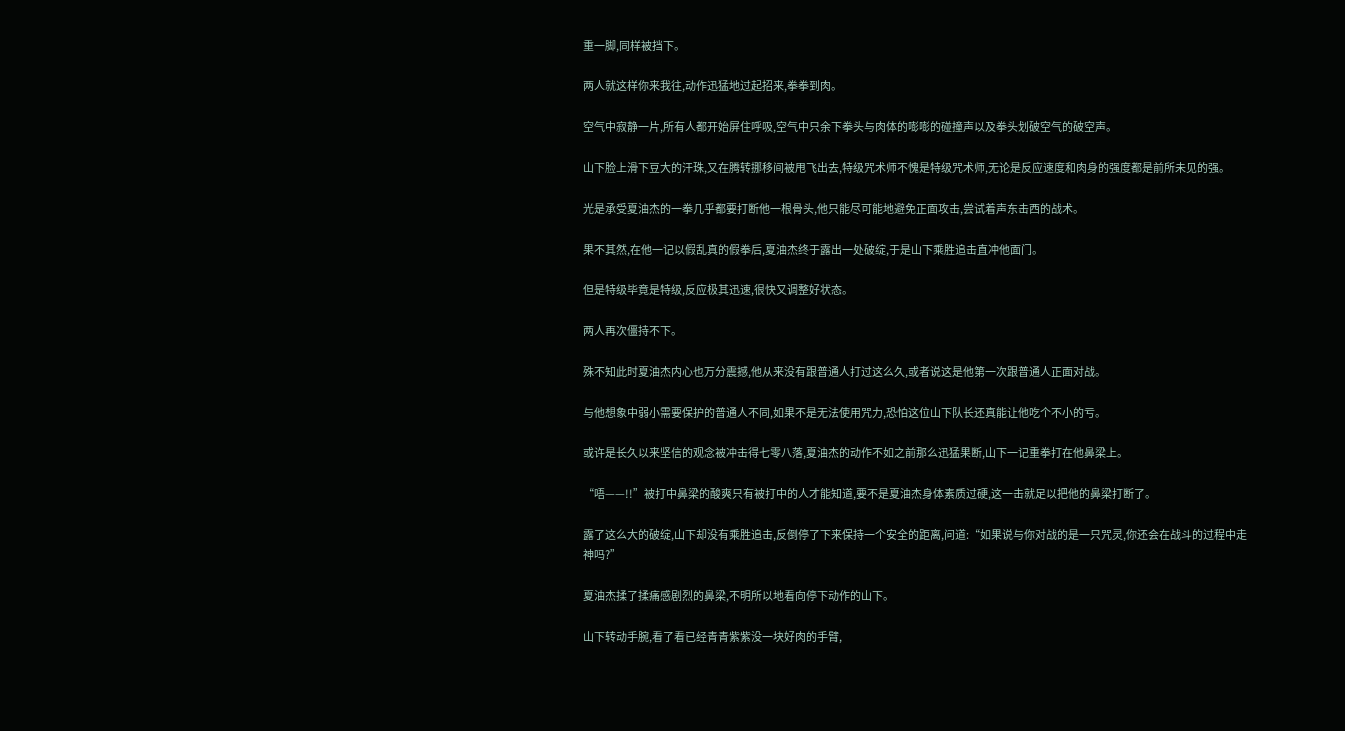重一脚,同样被挡下。

两人就这样你来我往,动作迅猛地过起招来,拳拳到肉。

空气中寂静一片,所有人都开始屏住呼吸,空气中只余下拳头与肉体的嘭嘭的碰撞声以及拳头划破空气的破空声。

山下脸上滑下豆大的汗珠,又在腾转挪移间被甩飞出去,特级咒术师不愧是特级咒术师,无论是反应速度和肉身的强度都是前所未见的强。

光是承受夏油杰的一拳几乎都要打断他一根骨头,他只能尽可能地避免正面攻击,尝试着声东击西的战术。

果不其然,在他一记以假乱真的假拳后,夏油杰终于露出一处破绽,于是山下乘胜追击直冲他面门。

但是特级毕竟是特级,反应极其迅速,很快又调整好状态。

两人再次僵持不下。

殊不知此时夏油杰内心也万分震撼,他从来没有跟普通人打过这么久,或者说这是他第一次跟普通人正面对战。

与他想象中弱小需要保护的普通人不同,如果不是无法使用咒力,恐怕这位山下队长还真能让他吃个不小的亏。

或许是长久以来坚信的观念被冲击得七零八落,夏油杰的动作不如之前那么迅猛果断,山下一记重拳打在他鼻梁上。

“唔——!!”被打中鼻梁的酸爽只有被打中的人才能知道,要不是夏油杰身体素质过硬,这一击就足以把他的鼻梁打断了。

露了这么大的破绽,山下却没有乘胜追击,反倒停了下来保持一个安全的距离,问道:“如果说与你对战的是一只咒灵,你还会在战斗的过程中走神吗?”

夏油杰揉了揉痛感剧烈的鼻梁,不明所以地看向停下动作的山下。

山下转动手腕,看了看已经青青紫紫没一块好肉的手臂,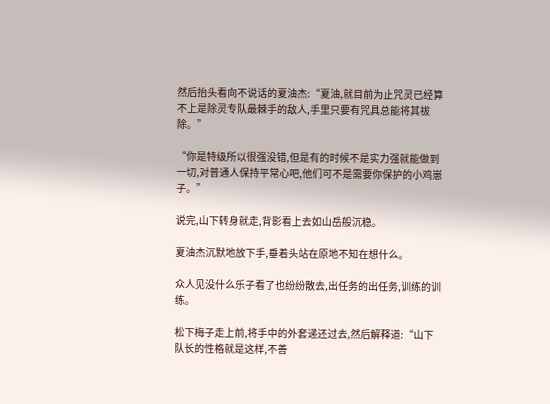然后抬头看向不说话的夏油杰:“夏油,就目前为止咒灵已经算不上是除灵专队最棘手的敌人,手里只要有咒具总能将其祓除。”

“你是特级所以很强没错,但是有的时候不是实力强就能做到一切,对普通人保持平常心吧,他们可不是需要你保护的小鸡崽子。”

说完,山下转身就走,背影看上去如山岳般沉稳。

夏油杰沉默地放下手,垂着头站在原地不知在想什么。

众人见没什么乐子看了也纷纷散去,出任务的出任务,训练的训练。

松下梅子走上前,将手中的外套递还过去,然后解释道:“山下队长的性格就是这样,不善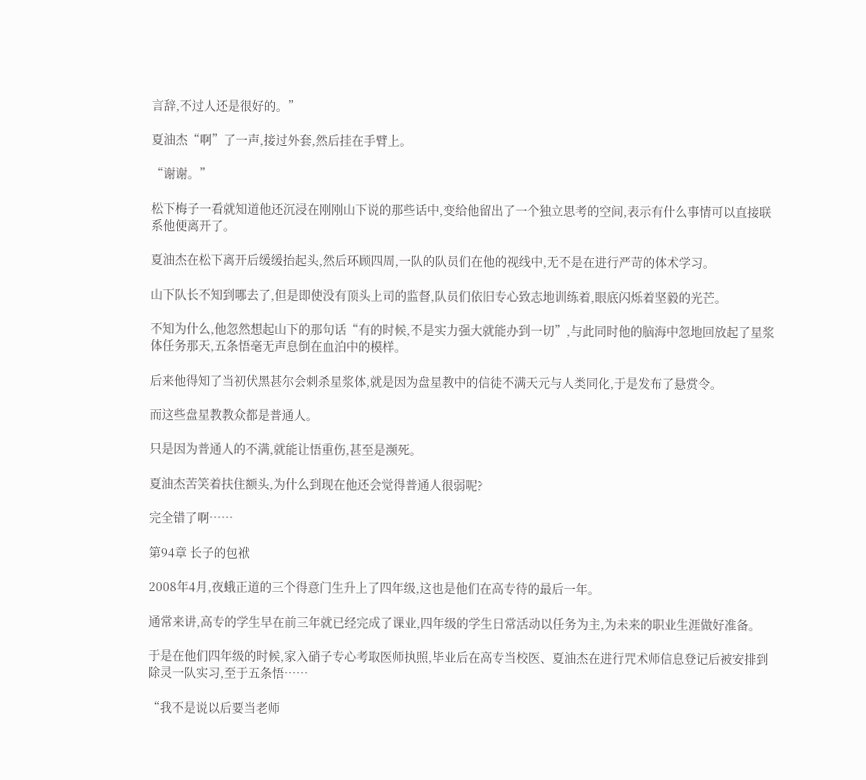言辞,不过人还是很好的。”

夏油杰“啊”了一声,接过外套,然后挂在手臂上。

“谢谢。”

松下梅子一看就知道他还沉浸在刚刚山下说的那些话中,变给他留出了一个独立思考的空间,表示有什么事情可以直接联系他便离开了。

夏油杰在松下离开后缓缓抬起头,然后环顾四周,一队的队员们在他的视线中,无不是在进行严苛的体术学习。

山下队长不知到哪去了,但是即使没有顶头上司的监督,队员们依旧专心致志地训练着,眼底闪烁着坚毅的光芒。

不知为什么,他忽然想起山下的那句话“有的时候,不是实力强大就能办到一切”,与此同时他的脑海中忽地回放起了星浆体任务那天,五条悟毫无声息倒在血泊中的模样。

后来他得知了当初伏黑甚尔会刺杀星浆体,就是因为盘星教中的信徒不满天元与人类同化,于是发布了悬赏令。

而这些盘星教教众都是普通人。

只是因为普通人的不满,就能让悟重伤,甚至是濒死。

夏油杰苦笑着扶住额头,为什么到现在他还会觉得普通人很弱呢?

完全错了啊……

第94章 长子的包袱

2008年4月,夜蛾正道的三个得意门生升上了四年级,这也是他们在高专待的最后一年。

通常来讲,高专的学生早在前三年就已经完成了课业,四年级的学生日常活动以任务为主,为未来的职业生涯做好准备。

于是在他们四年级的时候,家入硝子专心考取医师执照,毕业后在高专当校医、夏油杰在进行咒术师信息登记后被安排到除灵一队实习,至于五条悟……

“我不是说以后要当老师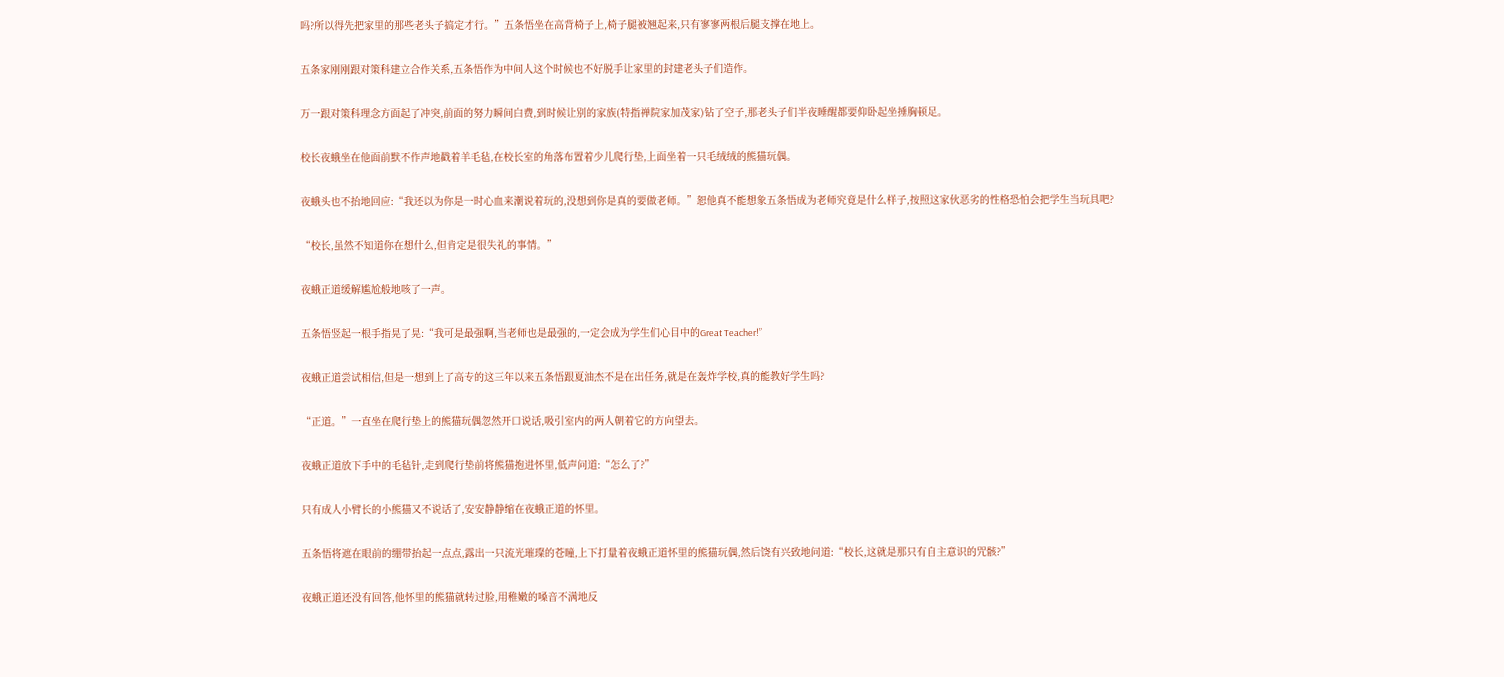吗?所以得先把家里的那些老头子搞定才行。”五条悟坐在高背椅子上,椅子腿被翘起来,只有寥寥两根后腿支撑在地上。

五条家刚刚跟对策科建立合作关系,五条悟作为中间人这个时候也不好脱手让家里的封建老头子们造作。

万一跟对策科理念方面起了冲突,前面的努力瞬间白费,到时候让别的家族(特指禅院家加茂家)钻了空子,那老头子们半夜睡醒都要仰卧起坐捶胸顿足。

校长夜蛾坐在他面前默不作声地戳着羊毛毡,在校长室的角落布置着少儿爬行垫,上面坐着一只毛绒绒的熊猫玩偶。

夜蛾头也不抬地回应:“我还以为你是一时心血来潮说着玩的,没想到你是真的要做老师。”恕他真不能想象五条悟成为老师究竟是什么样子,按照这家伙恶劣的性格恐怕会把学生当玩具吧?

“校长,虽然不知道你在想什么,但肯定是很失礼的事情。”

夜蛾正道缓解尴尬般地咳了一声。

五条悟竖起一根手指晃了晃:“我可是最强啊,当老师也是最强的,一定会成为学生们心目中的Great Teacher!”

夜蛾正道尝试相信,但是一想到上了高专的这三年以来五条悟跟夏油杰不是在出任务,就是在轰炸学校,真的能教好学生吗?

“正道。”一直坐在爬行垫上的熊猫玩偶忽然开口说话,吸引室内的两人朝着它的方向望去。

夜蛾正道放下手中的毛毡针,走到爬行垫前将熊猫抱进怀里,低声问道:“怎么了?”

只有成人小臂长的小熊猫又不说话了,安安静静缩在夜蛾正道的怀里。

五条悟将遮在眼前的绷带抬起一点点,露出一只流光璀璨的苍瞳,上下打量着夜蛾正道怀里的熊猫玩偶,然后饶有兴致地问道:“校长,这就是那只有自主意识的咒骸?”

夜蛾正道还没有回答,他怀里的熊猫就转过脸,用稚嫩的嗓音不满地反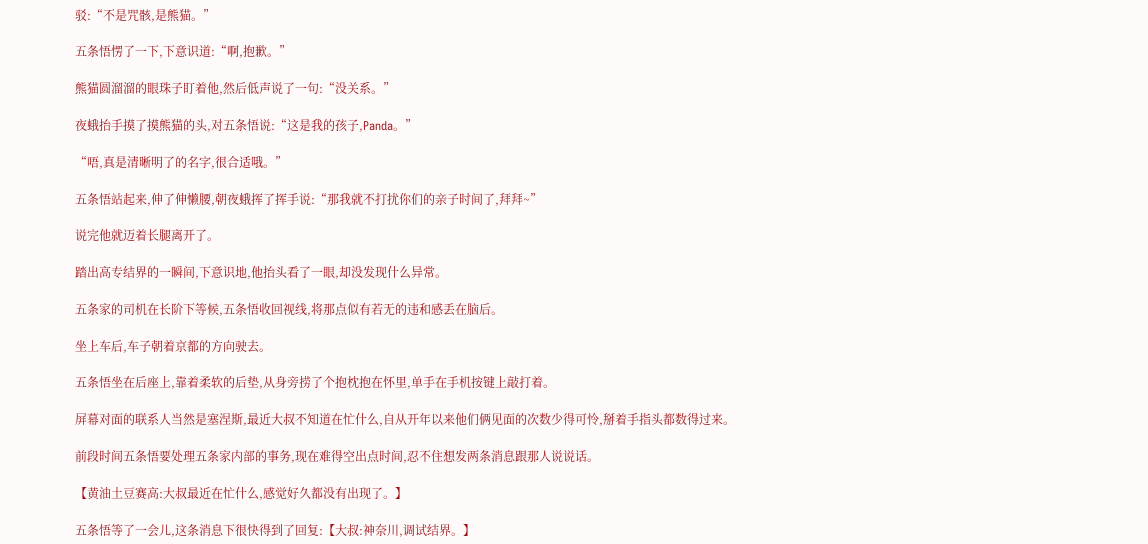驳:“不是咒骸,是熊猫。”

五条悟愣了一下,下意识道:“啊,抱歉。”

熊猫圆溜溜的眼珠子盯着他,然后低声说了一句:“没关系。”

夜蛾抬手摸了摸熊猫的头,对五条悟说:“这是我的孩子,Panda。”

“唔,真是清晰明了的名字,很合适哦。”

五条悟站起来,伸了伸懒腰,朝夜蛾挥了挥手说:“那我就不打扰你们的亲子时间了,拜拜~”

说完他就迈着长腿离开了。

踏出高专结界的一瞬间,下意识地,他抬头看了一眼,却没发现什么异常。

五条家的司机在长阶下等候,五条悟收回视线,将那点似有若无的违和感丢在脑后。

坐上车后,车子朝着京都的方向驶去。

五条悟坐在后座上,靠着柔软的后垫,从身旁捞了个抱枕抱在怀里,单手在手机按键上敲打着。

屏幕对面的联系人当然是塞涅斯,最近大叔不知道在忙什么,自从开年以来他们俩见面的次数少得可怜,掰着手指头都数得过来。

前段时间五条悟要处理五条家内部的事务,现在难得空出点时间,忍不住想发两条消息跟那人说说话。

【黄油土豆赛高:大叔最近在忙什么,感觉好久都没有出现了。】

五条悟等了一会儿,这条消息下很快得到了回复:【大叔:神奈川,调试结界。】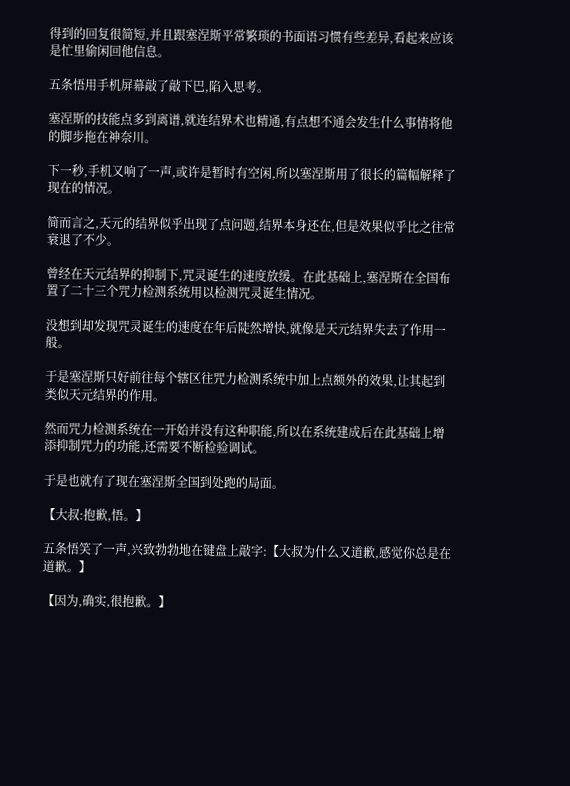得到的回复很简短,并且跟塞涅斯平常繁琐的书面语习惯有些差异,看起来应该是忙里偷闲回他信息。

五条悟用手机屏幕敲了敲下巴,陷入思考。

塞涅斯的技能点多到离谱,就连结界术也精通,有点想不通会发生什么事情将他的脚步拖在神奈川。

下一秒,手机又响了一声,或许是暂时有空闲,所以塞涅斯用了很长的篇幅解释了现在的情况。

简而言之,天元的结界似乎出现了点问题,结界本身还在,但是效果似乎比之往常衰退了不少。

曾经在天元结界的抑制下,咒灵诞生的速度放缓。在此基础上,塞涅斯在全国布置了二十三个咒力检测系统用以检测咒灵诞生情况。

没想到却发现咒灵诞生的速度在年后陡然增快,就像是天元结界失去了作用一般。

于是塞涅斯只好前往每个辖区往咒力检测系统中加上点额外的效果,让其起到类似天元结界的作用。

然而咒力检测系统在一开始并没有这种职能,所以在系统建成后在此基础上增添抑制咒力的功能,还需要不断检验调试。

于是也就有了现在塞涅斯全国到处跑的局面。

【大叔:抱歉,悟。】

五条悟笑了一声,兴致勃勃地在键盘上敲字:【大叔为什么又道歉,感觉你总是在道歉。】

【因为,确实,很抱歉。】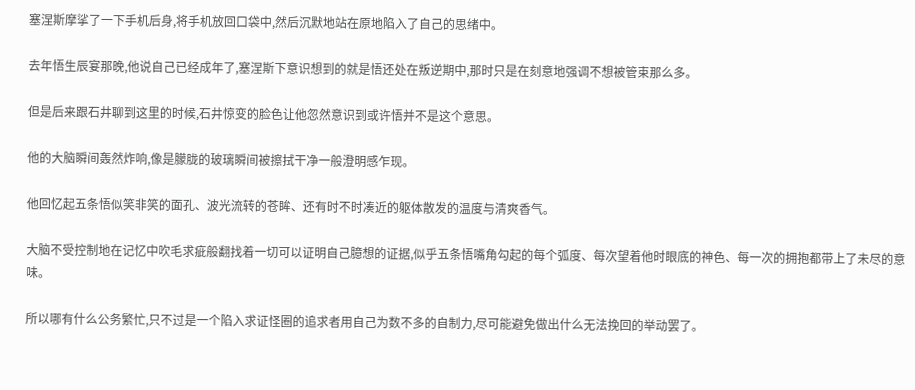塞涅斯摩挲了一下手机后身,将手机放回口袋中,然后沉默地站在原地陷入了自己的思绪中。

去年悟生辰宴那晚,他说自己已经成年了,塞涅斯下意识想到的就是悟还处在叛逆期中,那时只是在刻意地强调不想被管束那么多。

但是后来跟石井聊到这里的时候,石井惊变的脸色让他忽然意识到或许悟并不是这个意思。

他的大脑瞬间轰然炸响,像是朦胧的玻璃瞬间被擦拭干净一般澄明感乍现。

他回忆起五条悟似笑非笑的面孔、波光流转的苍眸、还有时不时凑近的躯体散发的温度与清爽香气。

大脑不受控制地在记忆中吹毛求疵般翻找着一切可以证明自己臆想的证据,似乎五条悟嘴角勾起的每个弧度、每次望着他时眼底的神色、每一次的拥抱都带上了未尽的意味。

所以哪有什么公务繁忙,只不过是一个陷入求证怪圈的追求者用自己为数不多的自制力,尽可能避免做出什么无法挽回的举动罢了。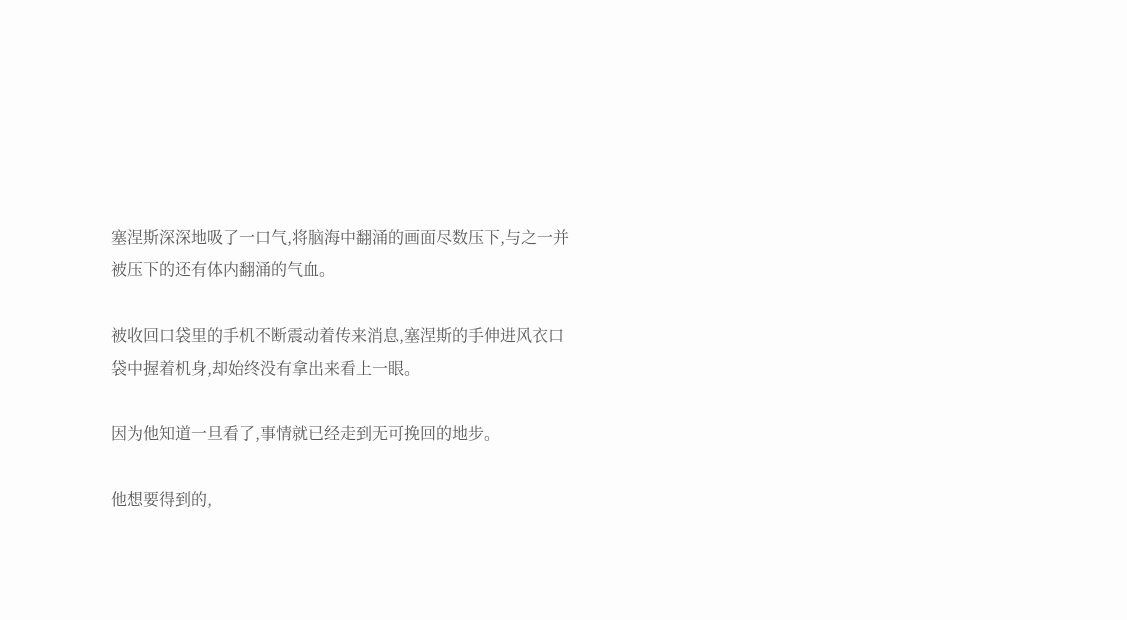塞涅斯深深地吸了一口气,将脑海中翻涌的画面尽数压下,与之一并被压下的还有体内翻涌的气血。

被收回口袋里的手机不断震动着传来消息,塞涅斯的手伸进风衣口袋中握着机身,却始终没有拿出来看上一眼。

因为他知道一旦看了,事情就已经走到无可挽回的地步。

他想要得到的,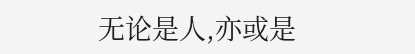无论是人,亦或是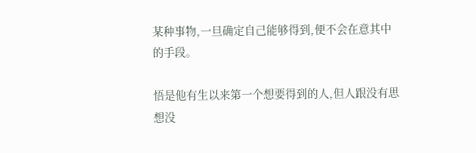某种事物,一旦确定自己能够得到,便不会在意其中的手段。

悟是他有生以来第一个想要得到的人,但人跟没有思想没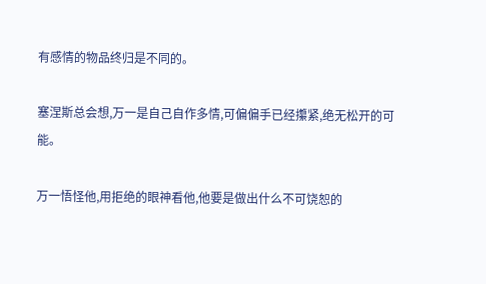有感情的物品终归是不同的。

塞涅斯总会想,万一是自己自作多情,可偏偏手已经攥紧,绝无松开的可能。

万一悟怪他,用拒绝的眼神看他,他要是做出什么不可饶恕的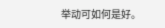举动可如何是好。